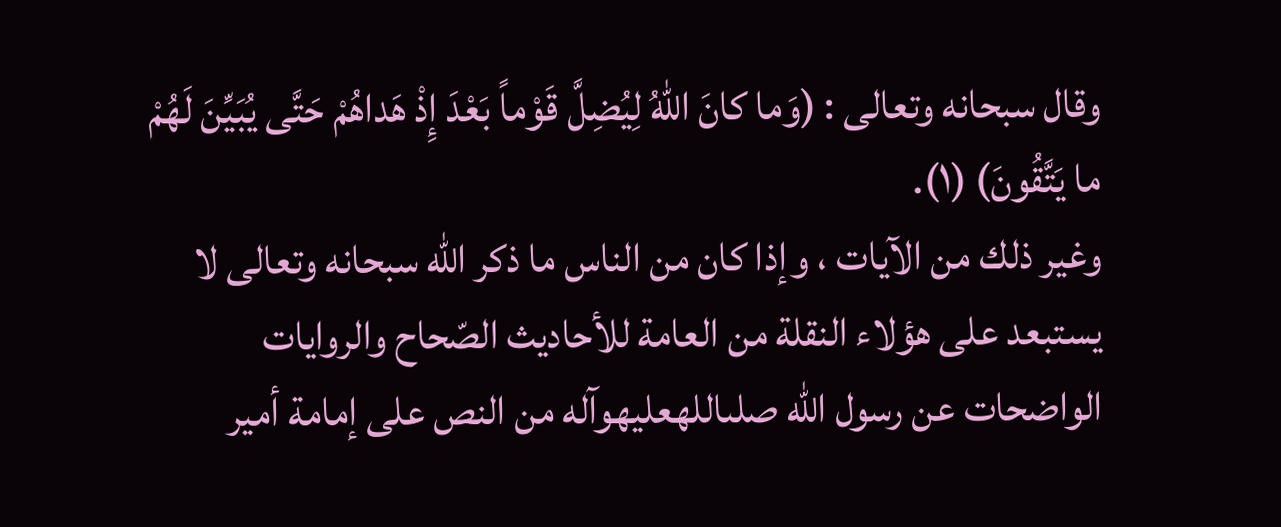وقال سبحانه وتعالى : (وَما كانَ اللهُ لِيُضِلَّ قَوْماً بَعْدَ إِذْ هَداهُمْ حَتَّى يُبَيِّنَ لَهُمْ ما يَتَّقُونَ) (١).
وغير ذلك من الآيات ، وإذا كان من الناس ما ذكر الله سبحانه وتعالى لا يستبعد على هؤلاء النقلة من العامة للأحاديث الصّحاح والروايات الواضحات عن رسول الله صلىاللهعليهوآله من النص على إمامة أمير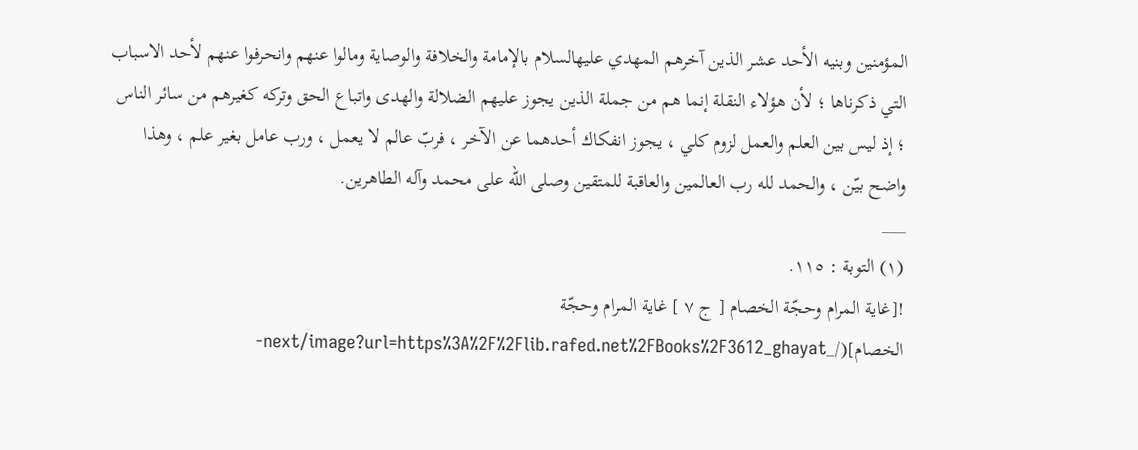المؤمنين وبنيه الأحد عشر الذين آخرهم المهدي عليهالسلام بالإمامة والخلافة والوصاية ومالوا عنهم وانحرفوا عنهم لأحد الاسباب التي ذكرناها ؛ لأن هؤلاء النقلة إنما هم من جملة الذين يجوز عليهم الضلالة والهدى واتباع الحق وتركه كغيرهم من سائر الناس ؛ إذ ليس بين العلم والعمل لزوم كلي ، يجوز انفكاك أحدهما عن الآخر ، فربّ عالم لا يعمل ، ورب عامل بغير علم ، وهذا واضح بيّن ، والحمد لله رب العالمين والعاقبة للمتقين وصلى الله على محمد وآله الطاهرين.
___
(١) التوبة : ١١٥.
![غاية المرام وحجّة الخصام [ ج ٧ ] غاية المرام وحجّة الخصام](/_next/image?url=https%3A%2F%2Flib.rafed.net%2FBooks%2F3612_ghayat-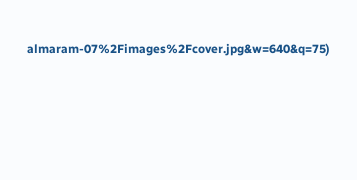almaram-07%2Fimages%2Fcover.jpg&w=640&q=75)